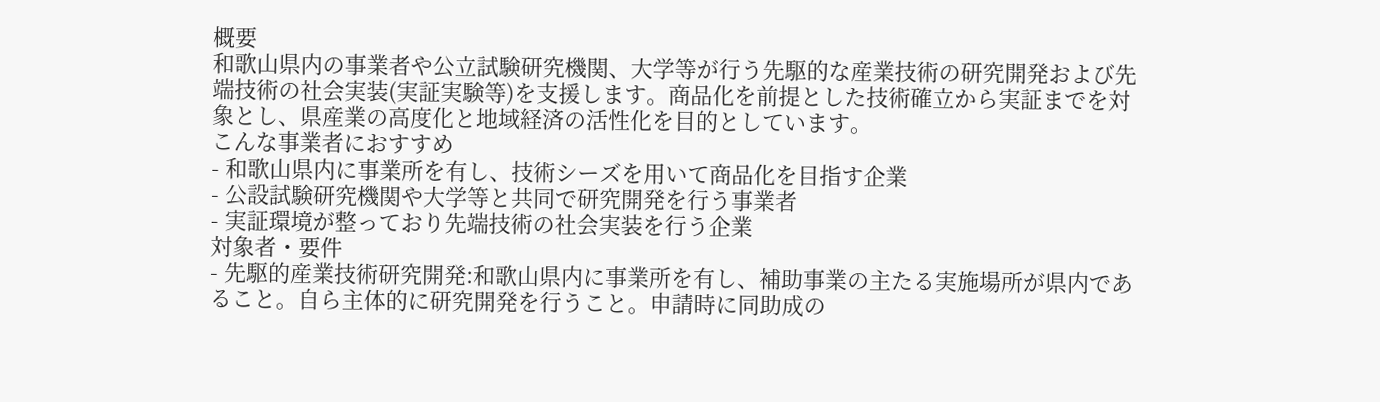概要
和歌山県内の事業者や公立試験研究機関、大学等が行う先駆的な産業技術の研究開発および先端技術の社会実装(実証実験等)を支援します。商品化を前提とした技術確立から実証までを対象とし、県産業の高度化と地域経済の活性化を目的としています。
こんな事業者におすすめ
- 和歌山県内に事業所を有し、技術シーズを用いて商品化を目指す企業
- 公設試験研究機関や大学等と共同で研究開発を行う事業者
- 実証環境が整っており先端技術の社会実装を行う企業
対象者・要件
- 先駆的産業技術研究開発:和歌山県内に事業所を有し、補助事業の主たる実施場所が県内であること。自ら主体的に研究開発を行うこと。申請時に同助成の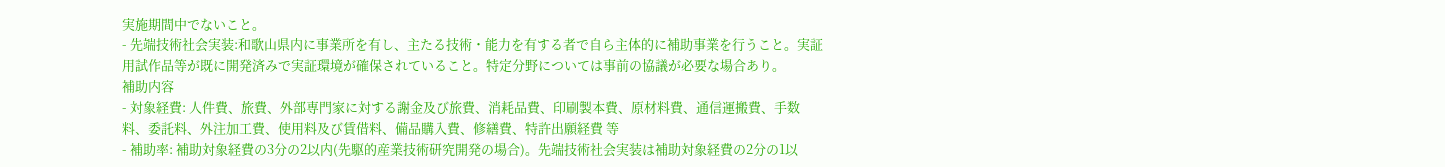実施期間中でないこと。
- 先端技術社会実装:和歌山県内に事業所を有し、主たる技術・能力を有する者で自ら主体的に補助事業を行うこと。実証用試作品等が既に開発済みで実証環境が確保されていること。特定分野については事前の協議が必要な場合あり。
補助内容
- 対象経費: 人件費、旅費、外部専門家に対する謝金及び旅費、消耗品費、印刷製本費、原材料費、通信運搬費、手数料、委託料、外注加工費、使用料及び賃借料、備品購入費、修繕費、特許出願経費 等
- 補助率: 補助対象経費の3分の2以内(先駆的産業技術研究開発の場合)。先端技術社会実装は補助対象経費の2分の1以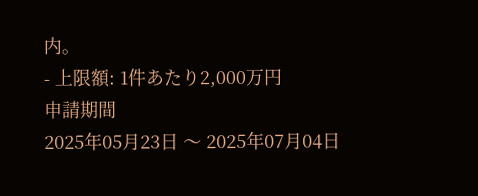内。
- 上限額: 1件あたり2,000万円
申請期間
2025年05月23日 〜 2025年07月04日